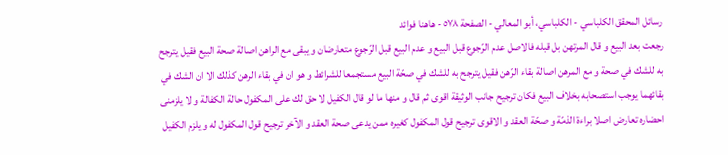رسائل المحقق الكلباسي - الكلباسي، أبو المعالي - الصفحة ٥٧٨ - هاهنا فوائد
رجعت بعد البيع و قال المرتهن بل قبله فالاصل عدم الرّجوع قبل البيع و عدم البيع قبل الرّجوع متعارضان و يبقى مع الراهن اصالة صحة البيع فقيل يترجح به للشك في صحة و مع المرهن اصالة بقاء الرّهن فقيل يترجح به للشك في صحّة البيع مستجمعا للشرائط و هو ان في بقاء الرهن كذلك الا ان الشك في بقائهما يوجب استصحابه بخلاف البيع فكان ترجيح جانب الوثيقة اقوى ثم قال و منها ما لو قال الكفيل لا حق لك على المكفول حالة الكفالة و لا يلزمنى احضاره تعارض اصلا براءة الذمّة و صحّة العقد و الاقوى ترجيح قول المكفول كغيره ممن يدعى صحة العقد و الآخر ترجيح قول المكفول له و يلزم الكفيل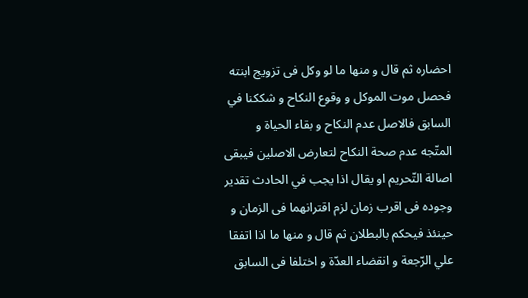احضاره ثم قال و منها ما لو وكل فى تزويج ابنته فحصل موت الموكل و وقوع النكاح و شككنا في السابق فالاصل عدم النكاح و بقاء الحياة و المتّجه عدم صحة النكاح لتعارض الاصلين فيبقى اصالة التّحريم او يقال اذا يجب في الحادث تقدير وجوده فى اقرب زمان لزم اقترانهما فى الزمان و حينئذ فيحكم بالبطلان ثم قال و منها ما اذا اتفقا علي الرّجعة و انقضاء العدّة و اختلفا فى السابق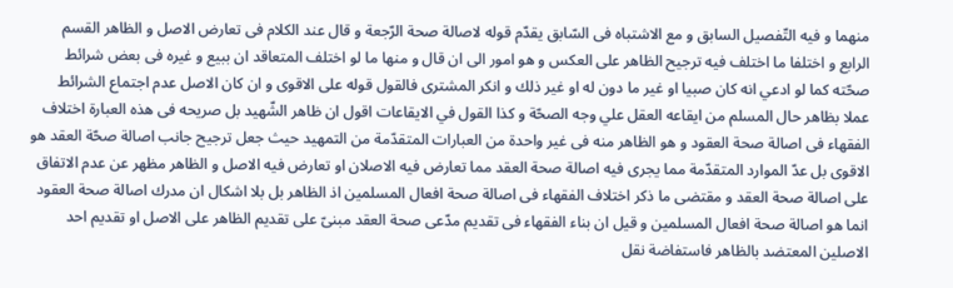منهما و فيه التّفصيل السابق و مع الاشتباه فى السّابق يقدّم قوله لاصالة صحة الرّجعة و قال عند الكلام فى تعارض الاصل و الظاهر القسم الرابع و اختلفا ما اختلف فيه ترجيح الظاهر على العكس و هو امور الى ان قال و منها ما لو اختلف المتعاقد ان ببيع و غيره فى بعض شرائط صحّته كما لو ادعي انه كان صبيا او غير ما دون له او غير ذلك و انكر المشترى فالقول قوله على الاقوى و ان كان الاصل عدم اجتماع الشرائط عملا بظاهر حال المسلم من ايقاعه العقل علي وجه الصحّة و كذا القول في الايقاعات اقول ان ظاهر الشّهيد بل صريحه فى هذه العبارة اختلاف الفقهاء فى اصالة صحة العقود و هو الظاهر منه فى غير واحدة من العبارات المتقدّمة من التمهيد حيث جعل ترجيح جانب اصالة صحّة العقد هو الاقوى بل عدّ الموارد المتقدّمة مما يجرى فيه اصالة صحة العقد مما تعارض فيه الاصلان او تعارض فيه الاصل و الظاهر مظهر عن عدم الاتفاق على اصالة صحة العقد و مقتضى ما ذكر اختلاف الفقهاء فى اصالة صحة افعال المسلمين اذ الظاهر بل بلا اشكال ان مدرك اصالة صحة العقود انما هو اصالة صحة افعال المسلمين و قيل ان بناء الفقهاء فى تقديم مدّعى صحة العقد مبنىّ على تقديم الظاهر على الاصل او تقديم احد الاصلين المعتضد بالظاهر فاستفاضة نقل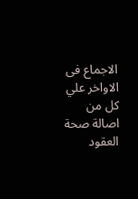الاجماع فى الاواخر علي كل من اصالة صحة العقود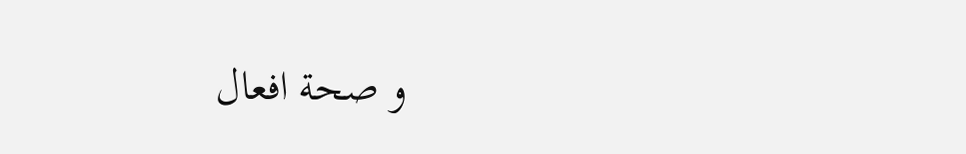و صحة افعال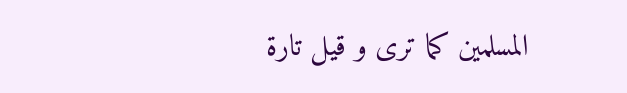المسلمين كما ترى و قيل تارة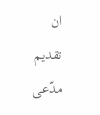ان تقديم مدّعى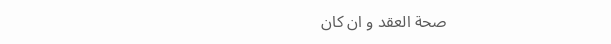صحة العقد و ان كان